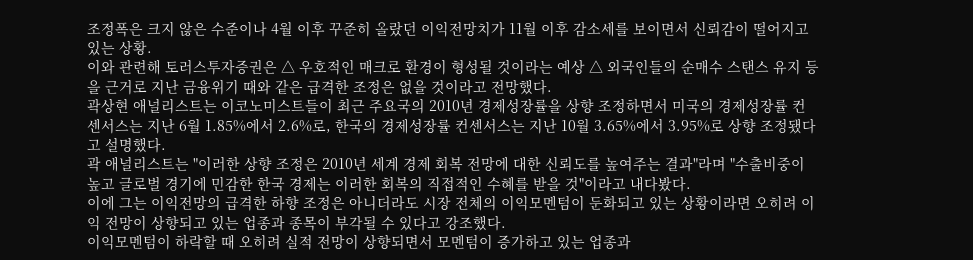조정폭은 크지 않은 수준이나 4월 이후 꾸준히 올랐던 이익전망치가 11월 이후 감소세를 보이면서 신뢰감이 떨어지고 있는 상황.
이와 관련해 토러스투자증권은 △ 우호적인 매크로 환경이 형성될 것이라는 예상 △ 외국인들의 순매수 스탠스 유지 등을 근거로 지난 금융위기 때와 같은 급격한 조정은 없을 것이라고 전망했다.
곽상현 애널리스트는 이코노미스트들이 최근 주요국의 2010년 경제성장률을 상향 조정하면서 미국의 경제성장률 컨센서스는 지난 6월 1.85%에서 2.6%로, 한국의 경제성장률 컨센서스는 지난 10월 3.65%에서 3.95%로 상향 조정됐다고 설명했다.
곽 애널리스트는 "이러한 상향 조정은 2010년 세계 경제 회복 전망에 대한 신뢰도를 높여주는 결과"라며 "수출비중이 높고 글로벌 경기에 민감한 한국 경제는 이러한 회복의 직접적인 수혜를 받을 것"이라고 내다봤다.
이에 그는 이익전망의 급격한 하향 조정은 아니더라도 시장 전체의 이익모멘텀이 둔화되고 있는 상황이라면 오히려 이익 전망이 상향되고 있는 업종과 종목이 부각될 수 있다고 강조했다.
이익모멘텀이 하락할 때 오히려 실적 전망이 상향되면서 모멘텀이 증가하고 있는 업종과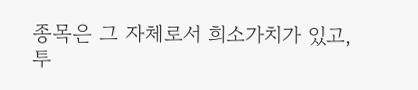종목은 그 자체로서 희소가치가 있고, 투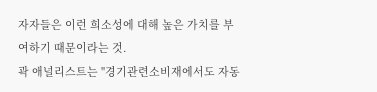자자들은 이런 희소성에 대해 높은 가치를 부여하기 때문이라는 것.
곽 애널리스트는 "경기관련소비재에서도 자동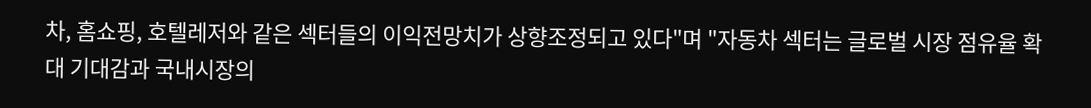차, 홈쇼핑, 호텔레저와 같은 섹터들의 이익전망치가 상향조정되고 있다"며 "자동차 섹터는 글로벌 시장 점유율 확대 기대감과 국내시장의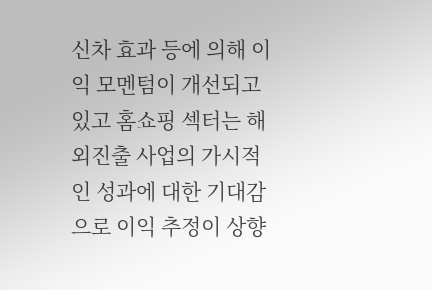신차 효과 등에 의해 이익 모멘텀이 개선되고 있고 홈쇼핑 섹터는 해외진출 사업의 가시적인 성과에 대한 기대감으로 이익 추정이 상향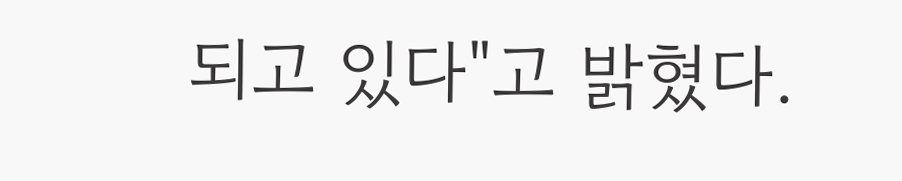되고 있다"고 밝혔다.